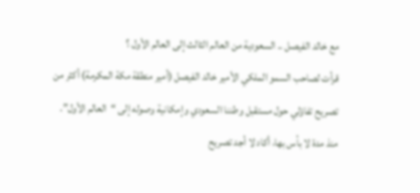مع خالد الفيصل .. السعودية من العالم الثالث إلى العالم الأول ؟
قرأت لصاحب السمو الملكي الأمير خالد الفيصل (أمير منطقة مكة المكرمة) أكثر من تصريح تفاؤلي حول مستقبل وطننا السعودي وإمكانية وصوله إلى “العالم الأول”. منذ مدة لا بأس بها، أكاد لا أجد تصريح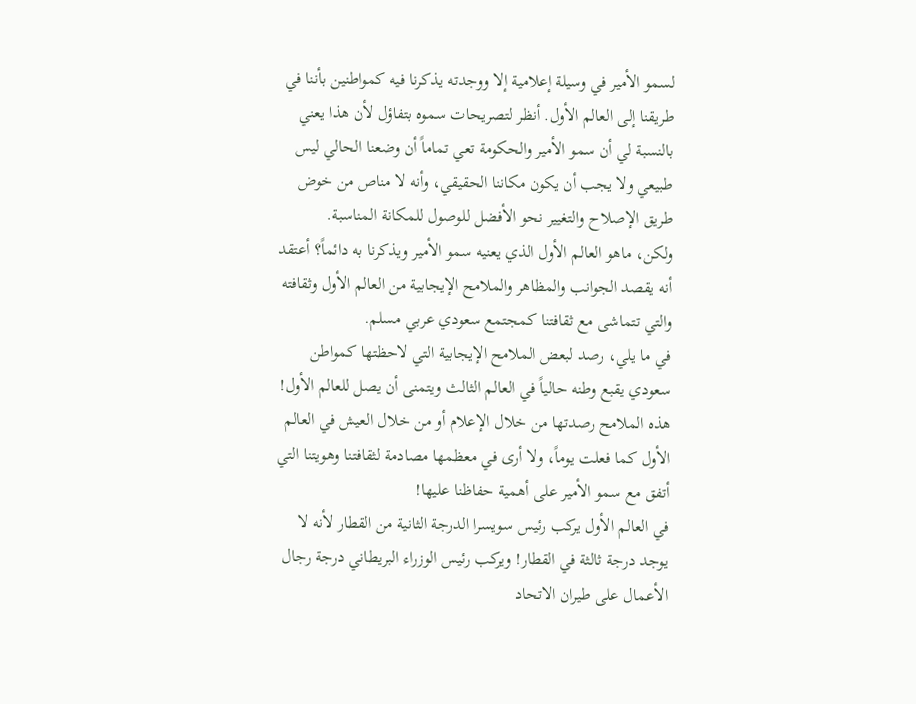لسمو الأمير في وسيلة إعلامية إلا ووجدته يذكرنا فيه كمواطنين بأننا في طريقنا إلى العالم الأول. أنظر لتصريحات سموه بتفاؤل لأن هذا يعني بالنسبة لي أن سمو الأمير والحكومة تعي تماماً أن وضعنا الحالي ليس طبيعي ولا يجب أن يكون مكاننا الحقيقي، وأنه لا مناص من خوض طريق الإصلاح والتغيير نحو الأفضل للوصول للمكانة المناسبة.
ولكن، ماهو العالم الأول الذي يعنيه سمو الأمير ويذكرنا به دائماً؟ أعتقد أنه يقصد الجوانب والمظاهر والملامح الإيجابية من العالم الأول وثقافته والتي تتماشى مع ثقافتنا كمجتمع سعودي عربي مسلم.
في ما يلي، رصد لبعض الملامح الإيجابية التي لاحظتها كمواطن سعودي يقبع وطنه حالياً في العالم الثالث ويتمنى أن يصل للعالم الأول! هذه الملامح رصدتها من خلال الإعلام أو من خلال العيش في العالم الأول كما فعلت يوماً، ولا أرى في معظمها مصادمة لثقافتنا وهويتنا التي أتفق مع سمو الأمير على أهمية حفاظنا عليها!
في العالم الأول يركب رئيس سويسرا الدرجة الثانية من القطار لأنه لا يوجد درجة ثالثة في القطار! ويركب رئيس الوزراء البريطاني درجة رجال الأعمال على طيران الاتحاد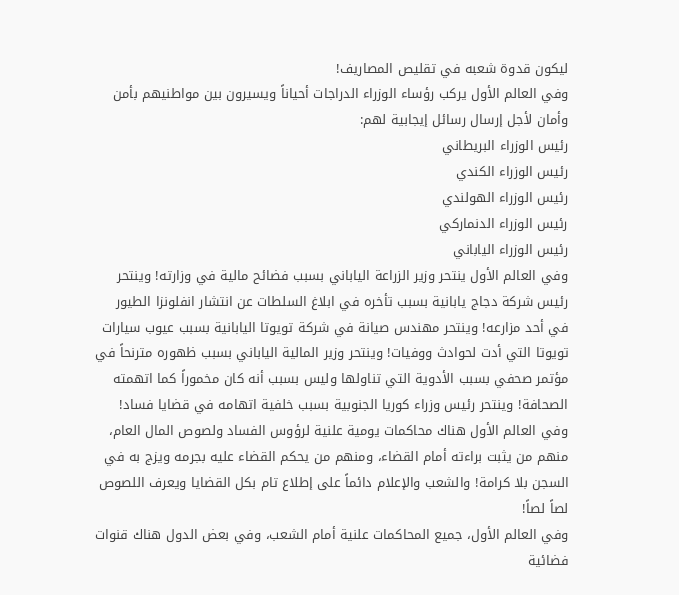ليكون قدوة شعبه في تقليص المصاريف!
وفي العالم الأول يركب رؤساء الوزراء الدراجات أحياناً ويسيرون بين مواطنيهم بأمن وأمان لأجل إرسال رسائل إيجابية لهم:
رئيس الوزراء البريطاني
رئيس الوزراء الكندي
رئيس الوزراء الهولندي
رئيس الوزراء الدنماركي
رئيس الوزراء الياباني
وفي العالم الأول ينتحر وزير الزراعة الياباني بسبب فضائح مالية في وزارته! وينتحر رئيس شركة دجاج يابانية بسبب تأخره في ابلاغ السلطات عن انتشار انفلونزا الطيور في أحد مزارعه! وينتحر مهندس صيانة في شركة تويوتا اليابانية بسبب عيوب سيارات تويوتا التي أدت لحوادث ووفيات! وينتحر وزير المالية الياباني بسبب ظهوره مترنحاً في مؤتمر صحفي بسبب الأدوية التي تناولها وليس بسبب أنه كان مخموراً كما اتهمته الصحافة! وينتحر رئيس وزراء كوريا الجنوبية بسبب خلفية اتهامه في قضايا فساد!
وفي العالم الأول هناك محاكمات يومية علنية لرؤوس الفساد ولصوص المال العام، منهم من يثبت براءته أمام القضاء، ومنهم من يحكم القضاء عليه بجرمه ويزج به في السجن بلا كرامة! والشعب والإعلام دائماً على إطلاع تام بكل القضايا ويعرف اللصوص لصاً لصاً!
وفي العالم الأول، جميع المحاكمات علنية أمام الشعب، وفي بعض الدول هناك قنوات فضائية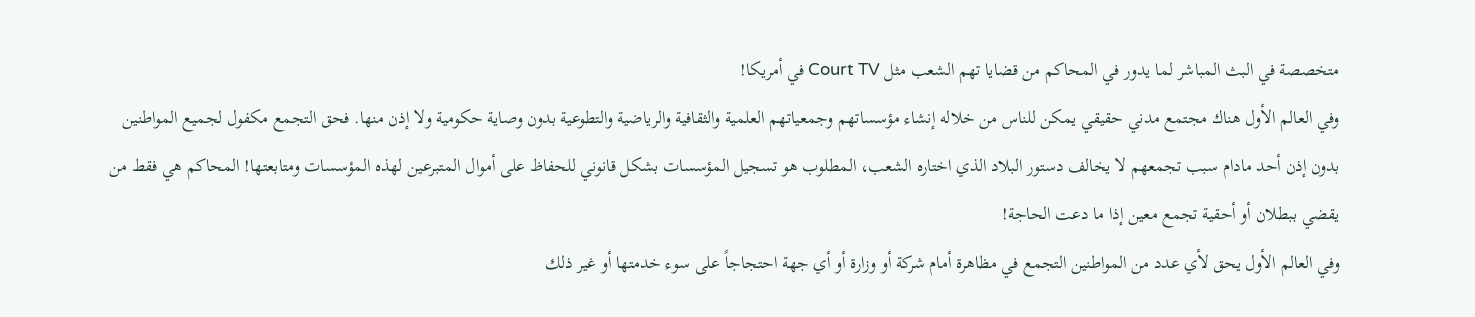متخصصة في البث المباشر لما يدور في المحاكم من قضايا تهم الشعب مثل Court TV في أمريكا!
وفي العالم الأول هناك مجتمع مدني حقيقي يمكن للناس من خلاله إنشاء مؤسساتهم وجمعياتهم العلمية والثقافية والرياضية والتطوعية بدون وصاية حكومية ولا إذن منها. فحق التجمع مكفول لجميع المواطنين بدون إذن أحد مادام سبب تجمعهم لا يخالف دستور البلاد الذي اختاره الشعب، المطلوب هو تسجيل المؤسسات بشكل قانوني للحفاظ على أموال المتبرعين لهذه المؤسسات ومتابعتها! المحاكم هي فقط من يقضي ببطلان أو أحقية تجمع معين إذا ما دعت الحاجة!
وفي العالم الأول يحق لأي عدد من المواطنين التجمع في مظاهرة أمام شركة أو وزارة أو أي جهة احتجاجاً على سوء خدمتها أو غير ذلك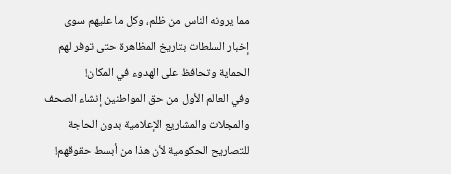مما يرونه الناس من ظلم، وكل ما عليهم سوى إخبار السلطات بتاريخ المظاهرة حتى توفر لهم الحماية وتحافظ على الهدوء في المكان!
وفي العالم الأول من حق المواطنين إنشاء الصحف والمجلات والمشاريع الإعلامية بدون الحاجة للتصاريح الحكومية لأن هذا من أبسط حقوقهم!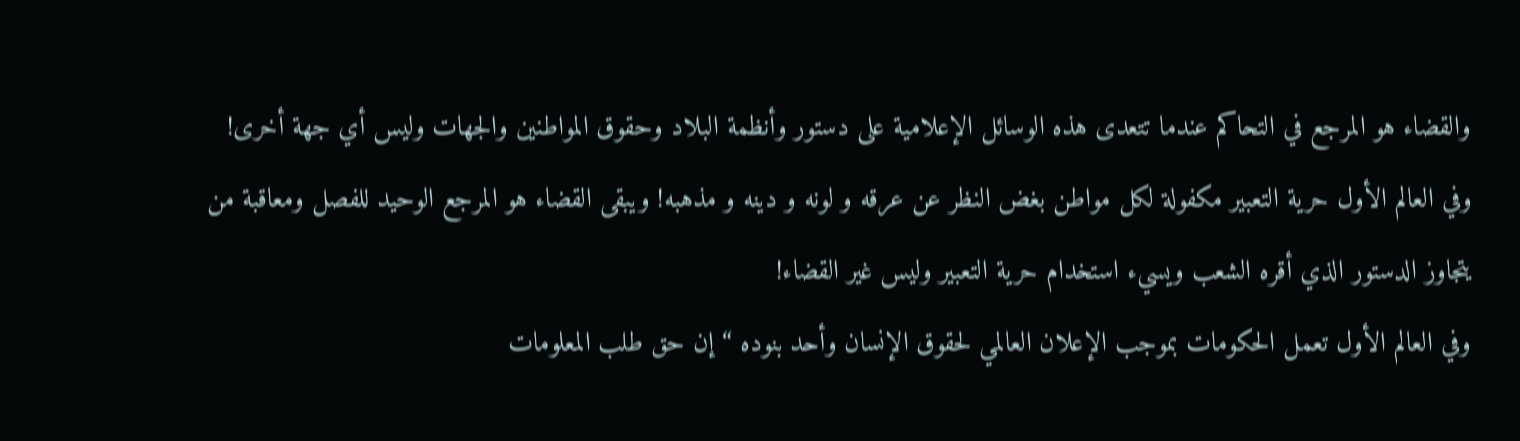والقضاء هو المرجع في التحاكم عندما تتعدى هذه الوسائل الإعلامية على دستور وأنظمة البلاد وحقوق المواطنين والجهات وليس أي جهة أخرى!
وفي العالم الأول حرية التعبير مكفولة لكل مواطن بغض النظر عن عرقه و لونه و دينه و مذهبه! ويبقى القضاء هو المرجع الوحيد للفصل ومعاقبة من يتجاوز الدستور الذي أقره الشعب ويسيء استخدام حرية التعبير وليس غير القضاء!
وفي العالم الأول تعمل الحكومات بموجب الإعلان العالمي لحقوق الإنسان وأحد بنوده “إن حق طلب المعلومات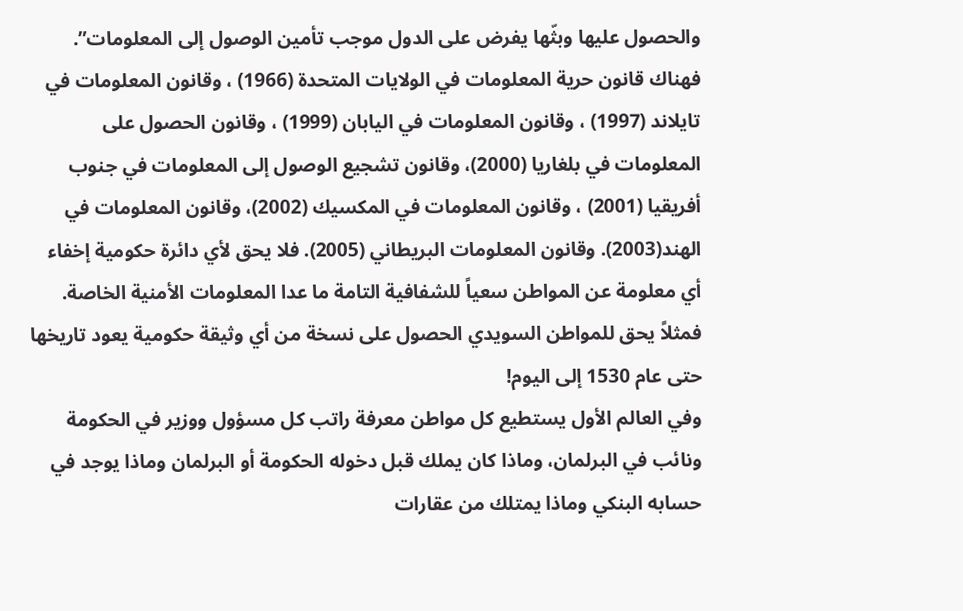والحصول عليها وبثّها يفرض على الدول موجب تأمين الوصول إلى المعلومات”. فهناك قانون حرية المعلومات في الولايات المتحدة (1966) ، وقانون المعلومات في تايلاند (1997) ، وقانون المعلومات في اليابان (1999) ، وقانون الحصول على المعلومات في بلغاريا (2000)، وقانون تشجيع الوصول إلى المعلومات في جنوب أفريقيا (2001) ، وقانون المعلومات في المكسيك (2002)، وقانون المعلومات في الهند(2003). وقانون المعلومات البريطاني (2005). فلا يحق لأي دائرة حكومية إخفاء أي معلومة عن المواطن سعياً للشفافية التامة ما عدا المعلومات الأمنية الخاصة. فمثلاً يحق للمواطن السويدي الحصول على نسخة من أي وثيقة حكومية يعود تاريخها حتى عام 1530 إلى اليوم!
وفي العالم الأول يستطيع كل مواطن معرفة راتب كل مسؤول ووزير في الحكومة ونائب في البرلمان، وماذا كان يملك قبل دخوله الحكومة أو البرلمان وماذا يوجد في حسابه البنكي وماذا يمتلك من عقارات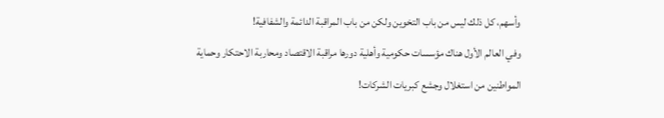وأسهم، كل ذلك ليس من باب التخوين ولكن من باب المراقبة الدائمة والشفافية!
وفي العالم الأول هناك مؤسسات حكومية وأهلية دورها مراقبة الاقتصاد ومحاربة الاحتكار وحماية المواطنين من استغلال وجشع كبريات الشركات!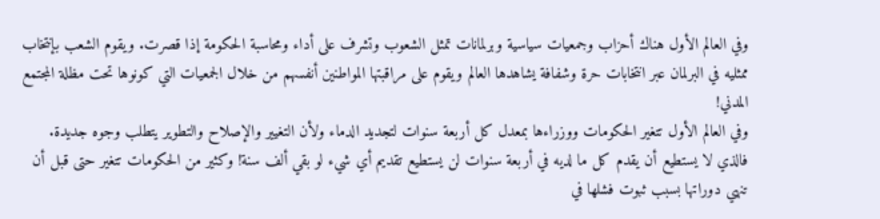وفي العالم الأول هناك أحزاب وجمعيات سياسية وبرلمانات تمثل الشعوب وتشرف على أداء ومحاسبة الحكومة إذا قصرت. ويقوم الشعب بإنتخاب ممثليه في البرلمان عبر انتخابات حرة وشفافة يشاهدها العالم ويقوم على مراقبتها المواطنين أنفسهم من خلال الجمعيات التي كونوها تحت مظلة المجتمع المدني!
وفي العالم الأول تتغير الحكومات ووزراءها بمعدل كل أربعة سنوات لتجديد الدماء ولأن التغيير والإصلاح والتطوير يتطلب وجوه جديدة. فالذي لا يستطيع أن يقدم كل ما لديه في أربعة سنوات لن يستطيع تقديم أي شيء لو بقي ألف سنة! وكثير من الحكومات تتغير حتى قبل أن تنهي دوراتها بسبب ثبوت فشلها في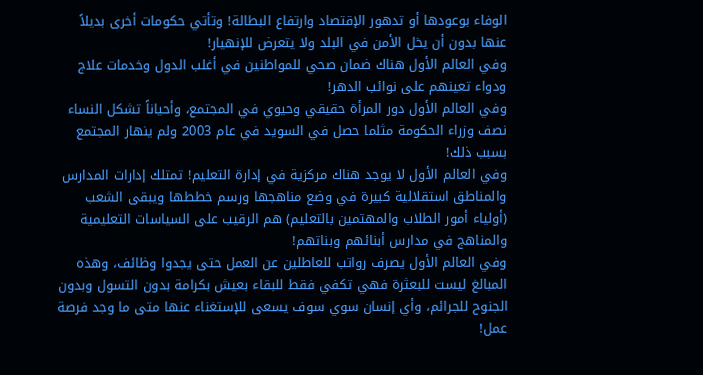الوفاء بوعودها أو تدهور الإقتصاد وارتفاع البطالة! وتأتي حكومات أخرى بديلاً عنها بدون أن يخل الأمن في البلد ولا يتعرض للإنهيار!
وفي العالم الأول هناك ضمان صحي للمواطنين في أغلب الدول وخدمات علاج ودواء تعينهم على نوائب الدهر!
وفي العالم الأول دور المرأة حقيقي وحيوي في المجتمع، وأحياناً تشكل النساء نصف وزراء الحكومة مثلما حصل في السويد في عام 2003 ولم ينهار المجتمع بسبب ذلك!
وفي العالم الأول لا يوجد هناك مركزية في إدارة التعليم! تمتلك إدارات المدارس والمناطق استقلالية كبيرة في وضع مناهجها ورسم خططها ويبقى الشعب (أولياء أمور الطلاب والمهتمين بالتعليم) هم الرقيب على السياسات التعليمية والمناهج في مدارس أبنائهم وبناتهم!
وفي العالم الأول يصرف رواتب للعاطلين عن العمل حتى يجدوا وظائف، وهذه المبالغ ليست للبعثرة فهي تكفي فقط للبقاء بعيش بكرامة بدون التسول وبدون الجنوح للجرائم، وأي إنسان سوي سوف يسعى للإستغناء عنها متى ما وجد فرصة عمل!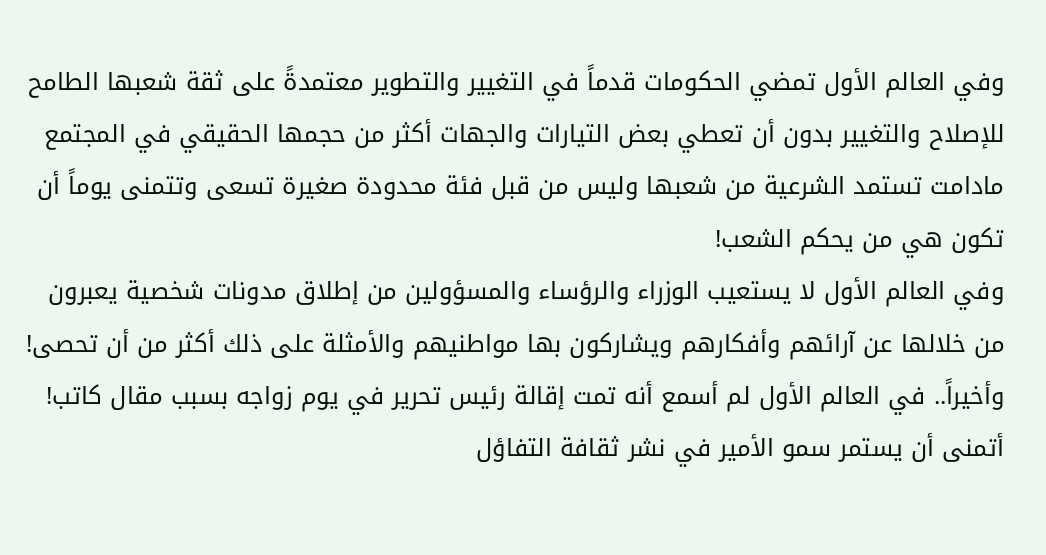وفي العالم الأول تمضي الحكومات قدماً في التغيير والتطوير معتمدةً على ثقة شعبها الطامح للإصلاح والتغيير بدون أن تعطي بعض التيارات والجهات أكثر من حجمها الحقيقي في المجتمع مادامت تستمد الشرعية من شعبها وليس من قبل فئة محدودة صغيرة تسعى وتتمنى يوماً أن تكون هي من يحكم الشعب!
وفي العالم الأول لا يستعيب الوزراء والرؤساء والمسؤولين من إطلاق مدونات شخصية يعبرون من خلالها عن آرائهم وأفكارهم ويشاركون بها مواطنيهم والأمثلة على ذلك أكثر من أن تحصى!
وأخيراً.. في العالم الأول لم أسمع أنه تمت إقالة رئيس تحرير في يوم زواجه بسبب مقال كاتب!
أتمنى أن يستمر سمو الأمير في نشر ثقافة التفاؤل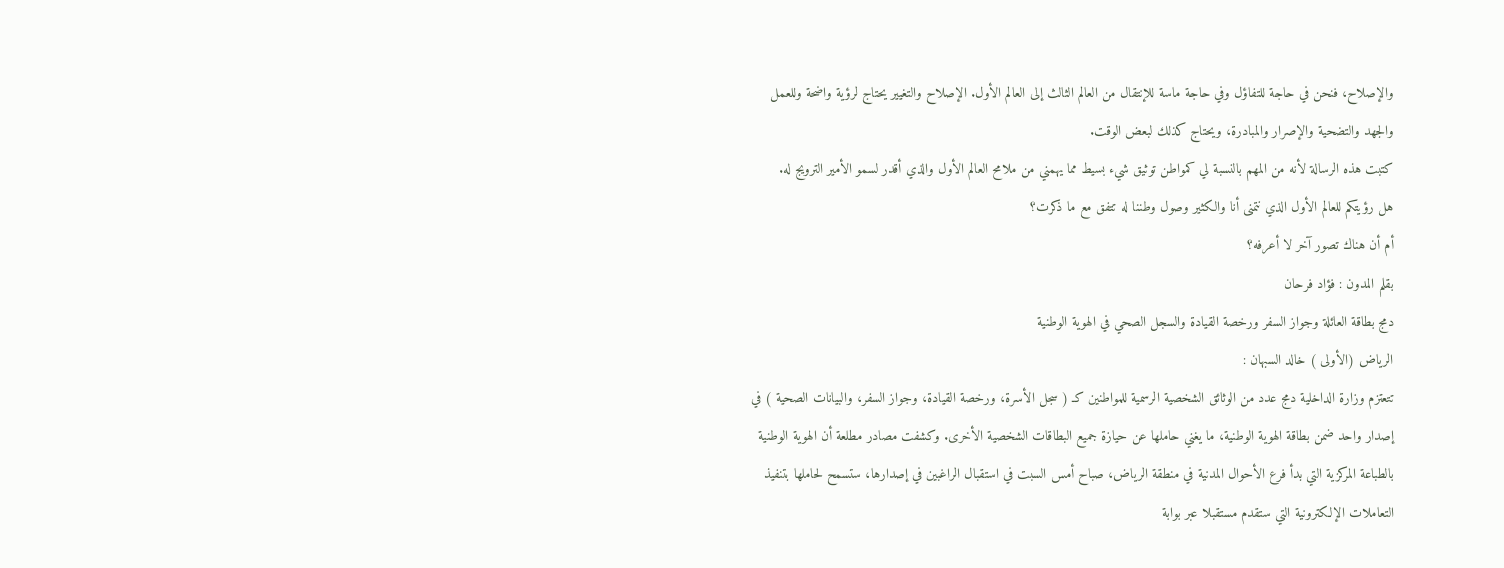والإصلاح، فنحن في حاجة للتفاؤل وفي حاجة ماسة للإنتقال من العالم الثالث إلى العالم الأول. الإصلاح والتغيير يحتاج لرؤية واضحة وللعمل والجهد والتضحية والإصرار والمبادرة، ويحتاج كذلك لبعض الوقت.
كتبت هذه الرسالة لأنه من المهم بالنسبة لي كمواطن توثيق شيء بسيط مما يهمني من ملامح العالم الأول والذي أقدر لسمو الأمير الترويج له.
هل رؤيتكم للعالم الأول الذي نتمنى أنا والكثير وصول وطننا له تتفق مع ما ذكرت؟
أم أن هناك تصور آخر لا أعرفه؟
بقلم المدون : فؤاد فرحان
دمج بطاقة العائلة وجواز السفر ورخصة القيادة والسجل الصحي في الهوية الوطنية
الرياض (الأولى ) خالد السبهان :
تتعتزم وزارة الداخلية دمج عدد من الوثائق الشخصية الرسمية للمواطنين كـ ( سجل الأسرة، ورخصة القيادة، وجواز السفر، والبيانات الصحية ) في إصدار واحد ضمن بطاقة الهوية الوطنية، ما يغني حاملها عن حيازة جميع البطاقات الشخصية الأخرى. وكشفت مصادر مطلعة أن الهوية الوطنية بالطباعة المركزية التي بدأ فرع الأحوال المدنية في منطقة الرياض، صباح أمس السبت في استقبال الراغبين في إصدارها، ستسمح لحاملها بتنفيذ التعاملات الإلكترونية التي ستقدم مستقبلا عبر بوابة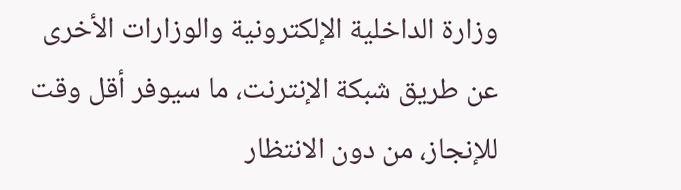وزارة الداخلية الإلكترونية والوزارات الأخرى عن طريق شبكة الإنترنت، ما سيوفر أقل وقت للإنجاز، من دون الانتظار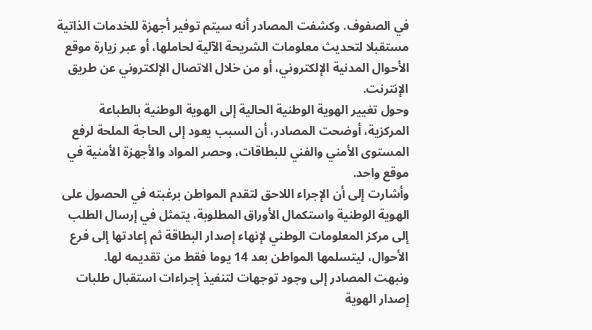في الصفوف. وكشفت المصادر أنه سيتم توفير أجهزة للخدمات الذاتية مستقبلا لتحديث معلومات الشريحة الآلية لحاملها، أو عبر زيارة موقع الأحوال المدنية الإلكتروني، أو من خلال الاتصال الإلكتروني عن طريق الإنترنت.
وحول تغيير الهوية الوطنية الحالية إلى الهوية الوطنية بالطباعة المركزية، أوضحت المصادر، أن السبب يعود إلى الحاجة الملحة لرفع المستوى الأمني والفني للبطاقات، وحصر المواد والأجهزة الأمنية في موقع واحد.
وأشارت إلى أن الإجراء اللاحق لتقدم المواطن برغبته في الحصول على الهوية الوطنية واستكمال الأوراق المطلوبة، يتمثل في إرسال الطلب إلى مركز المعلومات الوطني لإنهاء إصدار البطاقة ثم إعادتها إلى فرع الأحوال، ليتسلمها المواطن بعد 14 يوما فقط من تقديمه لها.
ونبهت المصادر إلى وجود توجهات لتنفيذ إجراءات استقبال طلبات إصدار الهوية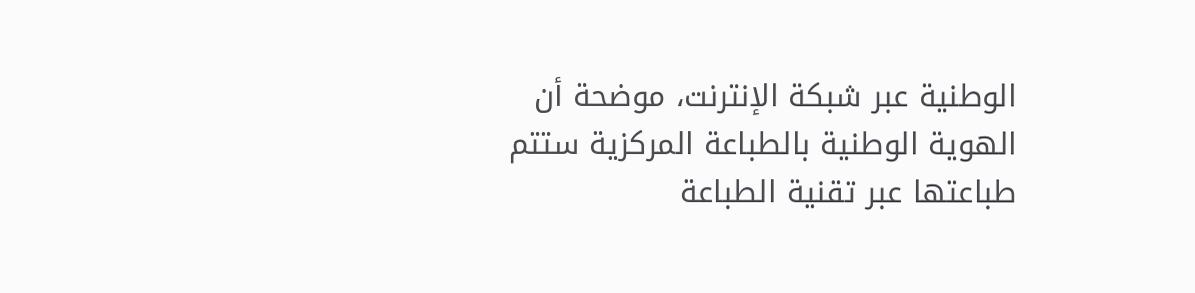الوطنية عبر شبكة الإنترنت، موضحة أن الهوية الوطنية بالطباعة المركزية ستتم طباعتها عبر تقنية الطباعة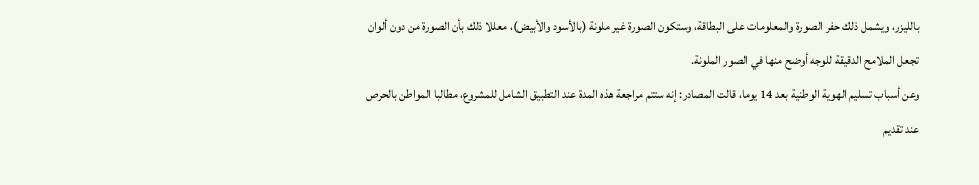بالليزر، ويشمل ذلك حفر الصورة والمعلومات على البطاقة، وستكون الصورة غير ملونة (بالأسود والأبيض)، معللا ذلك بأن الصورة من دون ألوان تجعل الملامح الدقيقة للوجه أوضح منها في الصور الملونة.
وعن أسباب تسليم الهوية الوطنية بعد 14 يوما، قالت المصادر: إنه ستتم مراجعة هذه المدة عند التطبيق الشامل للمشروع، مطالبا المواطن بالحرص عند تقديم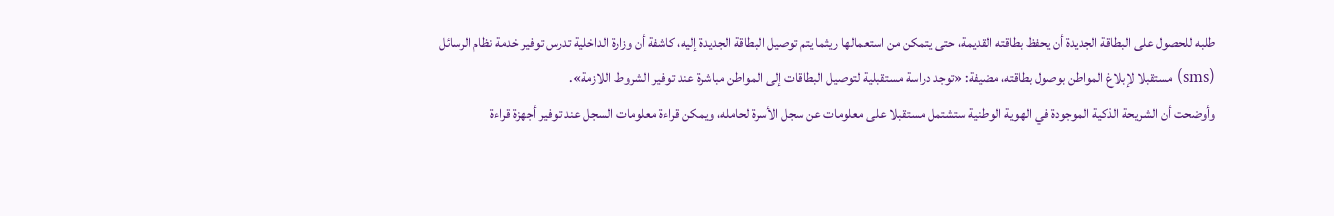طلبه للحصول على البطاقة الجديدة أن يحفظ بطاقته القديمة، حتى يتمكن من استعمالها ريثما يتم توصيل البطاقة الجديدة إليه، كاشفة أن وزارة الداخلية تدرس توفير خدمة نظام الرسائل (sms) مستقبلا لإبلاغ المواطن بوصول بطاقته، مضيفة: «توجد دراسة مستقبلية لتوصيل البطاقات إلى المواطن مباشرة عند توفير الشروط اللازمة».
وأوضحت أن الشريحة الذكية الموجودة في الهوية الوطنية ستشتمل مستقبلا على معلومات عن سجل الأسرة لحامله، ويمكن قراءة معلومات السجل عند توفير أجهزة قراءة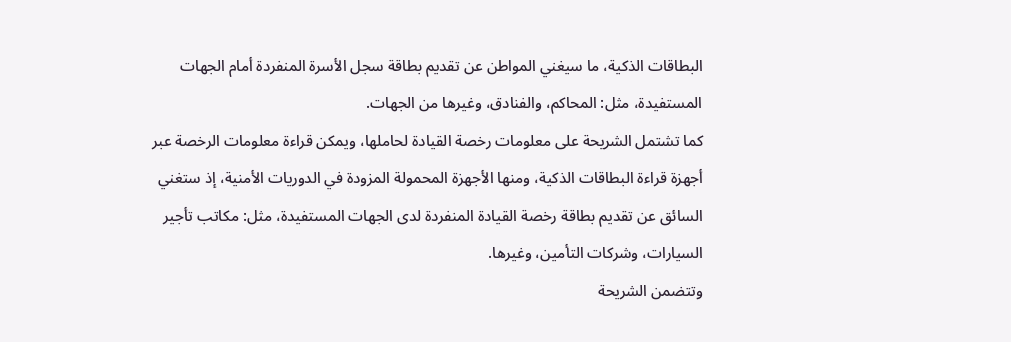البطاقات الذكية، ما سيغني المواطن عن تقديم بطاقة سجل الأسرة المنفردة أمام الجهات المستفيدة، مثل: المحاكم، والفنادق، وغيرها من الجهات.
كما تشتمل الشريحة على معلومات رخصة القيادة لحاملها، ويمكن قراءة معلومات الرخصة عبر أجهزة قراءة البطاقات الذكية، ومنها الأجهزة المحمولة المزودة في الدوريات الأمنية، إذ ستغني السائق عن تقديم بطاقة رخصة القيادة المنفردة لدى الجهات المستفيدة، مثل: مكاتب تأجير السيارات، وشركات التأمين، وغيرها.
وتتضمن الشريحة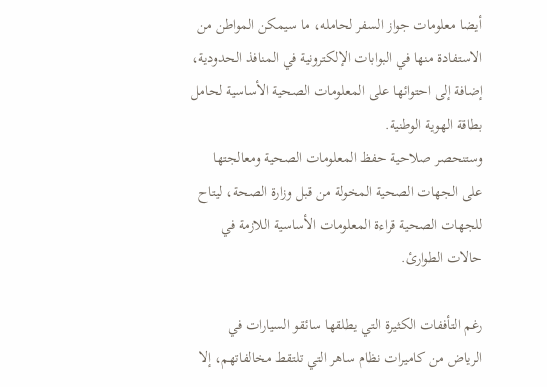أيضا معلومات جواز السفر لحامله، ما سيمكن المواطن من الاستفادة منها في البوابات الإلكترونية في المنافذ الحدودية، إضافة إلى احتوائها على المعلومات الصحية الأساسية لحامل بطاقة الهوية الوطنية.
وستنحصر صلاحية حفظ المعلومات الصحية ومعالجتها على الجهات الصحية المخولة من قبل وزارة الصحة، ليتاح للجهات الصحية قراءة المعلومات الأساسية اللازمة في حالات الطوارئ.

رغم التأففات الكثيرة التي يطلقها سائقو السيارات في الرياض من كاميرات نظام ساهر التي تلتقط مخالفاتهم، إلا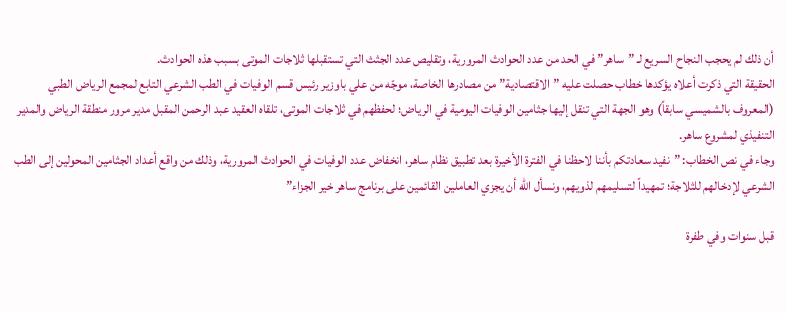أن ذلك لم يحجب النجاح السريع لـ ”ساهر” في الحد من عدد الحوادث المرورية، وتقليص عدد الجثث التي تستقبلها ثلاجات الموتى بسبب هذه الحوادث.
الحقيقة التي ذكرت أعلاه يؤكدها خطاب حصلت عليه ”الاقتصادية” من مصادرها الخاصة، موجّه من علي باوزير رئيس قسم الوفيات في الطب الشرعي التابع لمجمع الرياض الطبي (المعروف بالشميسي سابقاً) وهو الجهة التي تنقل إليها جثامين الوفيات اليومية في الرياض؛ لحفظهم في ثلاجات الموتى، تلقاه العقيد عبد الرحمن المقبل مدير مرور منطقة الرياض والمدير التنفيذي لمشروع ساهر.
وجاء في نص الخطاب: ”نفيد سعادتكم بأننا لاحظنا في الفترة الأخيرة بعد تطبيق نظام ساهر، انخفاض عدد الوفيات في الحوادث المرورية، وذلك من واقع أعداد الجثامين المحولين إلى الطب الشرعي لإدخالهم للثلاجة؛ تمهيداً لتسليمهم لذويهم، ونسأل الله أن يجزي العاملين القائمين على برنامج ساهر خير الجزاء”

قبل سنوات وفي طفرة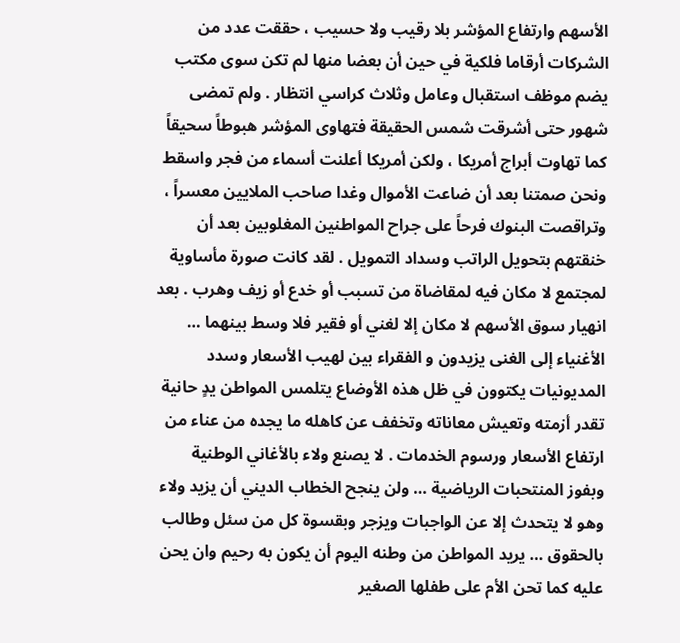الأسهم وارتفاع المؤشر بلا رقيب ولا حسيب ، حققت عدد من الشركات أرقاما فلكية في حين أن بعضا منها لم تكن سوى مكتب يضم موظف استقبال وعامل وثلاث كراسي انتظار . ولم تمضى شهور حتى أشرقت شمس الحقيقة فتهاوى المؤشر هبوطاً سحيقاً كما تهاوت أبراج أمريكا ، ولكن أمريكا أعلنت أسماء من فجر واسقط ونحن صمتنا بعد أن ضاعت الأموال وغدا صاحب الملايين معسراً ، وتراقصت البنوك فرحاً على جراح المواطنين المغلوبين بعد أن خنقتهم بتحويل الراتب وسداد التمويل . لقد كانت صورة مأساوية لمجتمع لا مكان فيه لمقاضاة من تسبب أو خدع أو زيف وهرب . بعد انهيار سوق الأسهم لا مكان إلا لغني أو فقير فلا وسط بينهما … الأغنياء إلى الغنى يزيدون و الفقراء بين لهيب الأسعار وسدد المديونيات يكتوون في ظل هذه الأوضاع يتلمس المواطن يدٍ حانية تقدر أزمته وتعيش معاناته وتخفف عن كاهله ما يجده من عناء من ارتفاع الأسعار ورسوم الخدمات . لا يصنع ولاء بالأغاني الوطنية وبفوز المنتحبات الرياضية … ولن ينجح الخطاب الديني أن يزيد ولاء وهو لا يتحدث إلا عن الواجبات ويزجر وبقسوة كل من سئل وطالب بالحقوق … يريد المواطن من وطنه اليوم أن يكون به رحيم وان يحن عليه كما تحن الأم على طفلها الصغير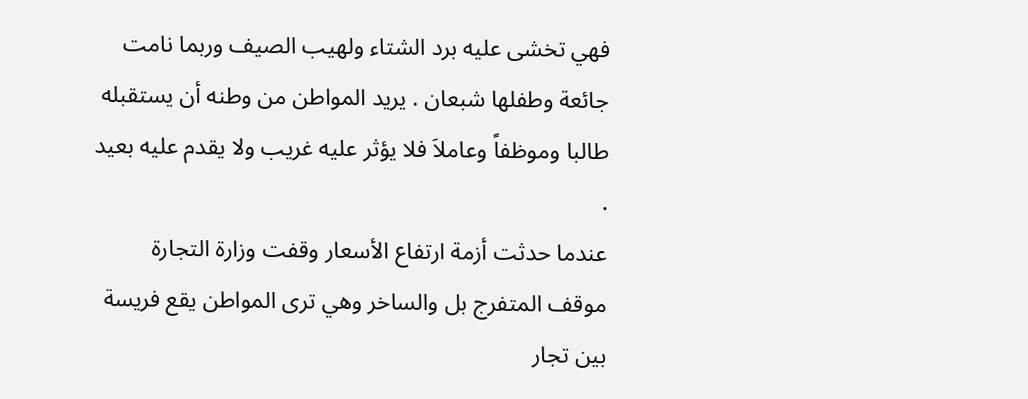فهي تخشى عليه برد الشتاء ولهيب الصيف وربما نامت جائعة وطفلها شبعان . يريد المواطن من وطنه أن يستقبله طالبا وموظفاً وعاملاَ فلا يؤثر عليه غريب ولا يقدم عليه بعيد .
عندما حدثت أزمة ارتفاع الأسعار وقفت وزارة التجارة موقف المتفرج بل والساخر وهي ترى المواطن يقع فريسة بين تجار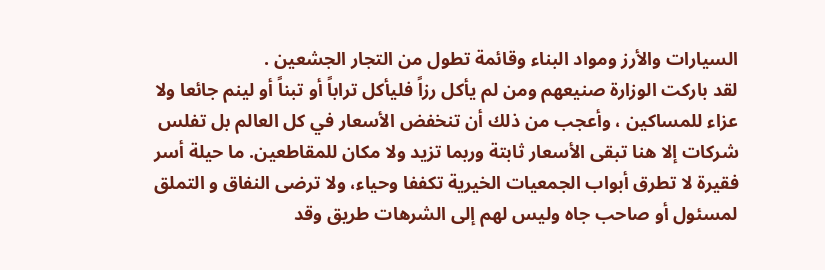السيارات والأرز ومواد البناء وقائمة تطول من التجار الجشعين .
لقد باركت الوزارة صنيعهم ومن لم يأكل رزاً فليأكل تراباً أو تبناً أو لينم جائعا ولا عزاء للمساكين ، وأعجب من ذلك أن تنخفض الأسعار في كل العالم بل تفلس شركات إلا هنا تبقى الأسعار ثابتة وربما تزيد ولا مكان للمقاطعين. ما حيلة أسر فقيرة لا تطرق أبواب الجمعيات الخيرية تكففا وحياء، ولا ترضى النفاق و التملق لمسئول أو صاحب جاه وليس لهم إلى الشرهات طريق وقد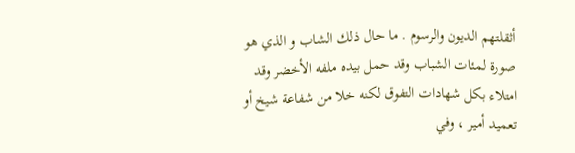أثقلتهم الديون والرسوم . ما حال ذلك الشاب و الذي هو صورة لمئات الشباب وقد حمل بيده ملفه الأخضر وقد امتلاء بكل شهادات التفوق لكنه خلا من شفاعة شيخ أو تعميد أمير ، وفي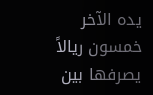يده الآخر خمسون ريالاً يصرفها بين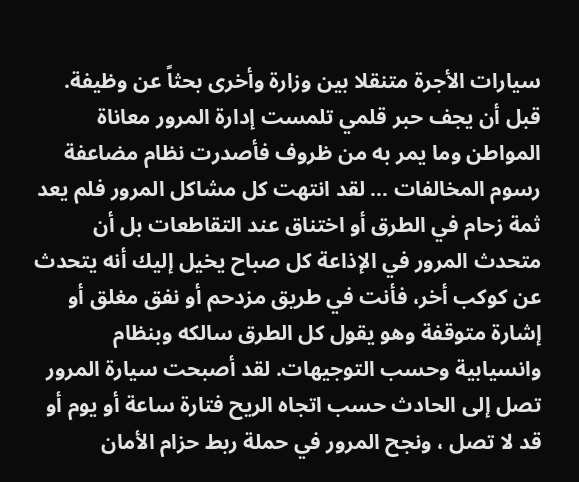سيارات الأجرة متنقلا بين وزارة وأخرى بحثاً عن وظيفة.
قبل أن يجف حبر قلمي تلمست إدارة المرور معاناة المواطن وما يمر به من ظروف فأصدرت نظام مضاعفة رسوم المخالفات … لقد انتهت كل مشاكل المرور فلم يعد ثمة زحام في الطرق أو اختناق عند التقاطعات بل أن متحدث المرور في الإذاعة كل صباح يخيل إليك أنه يتحدث عن كوكب أخر، فأنت في طريق مزدحم أو نفق مغلق أو إشارة متوقفة وهو يقول كل الطرق سالكه وبنظام وانسيابية وحسب التوجيهات. لقد أصبحت سيارة المرور تصل إلى الحادث حسب اتجاه الريح فتارة ساعة أو يوم أو قد لا تصل ، ونجح المرور في حملة ربط حزام الأمان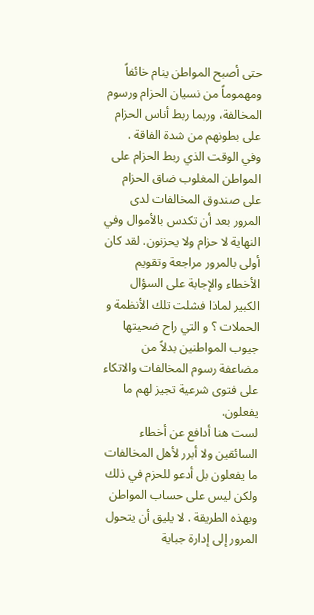حتى أصبح المواطن ينام خائفاً ومهموماً من نسيان الحزام ورسوم المخالفة، وربما ربط أناس الحزام على بطونهم من شدة الفاقة .
وفي الوقت الذي ربط الحزام على المواطن المغلوب ضاق الحزام على صندوق المخالفات لدى المرور بعد أن تكدس بالأموال وفي النهاية لا حزام ولا يحزنون. لقد كان أولى بالمرور مراجعة وتقويم الأخطاء والإجابة على السؤال الكبير لماذا فشلت تلك الأنظمة و الحملات ؟ و التي راح ضحيتها جيوب المواطنين بدلاً من مضاعفة رسوم المخالفات والاتكاء على فتوى شرعية تجيز لهم ما يفعلون.
لست هنا أدافع عن أخطاء السائقين ولا أبرر لأهل المخالفات ما يفعلون بل أدعو للحزم في ذلك ولكن ليس على حساب المواطن وبهذه الطريقة . لا يليق أن يتحول المرور إلى إدارة جباية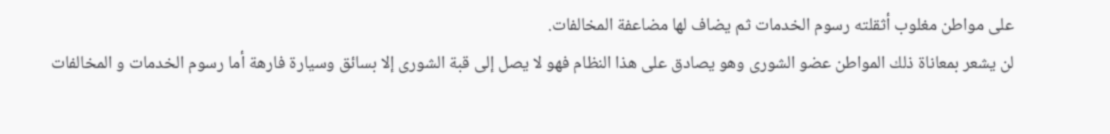على مواطن مغلوب أثقلته رسوم الخدمات ثم يضاف لها مضاعفة المخالفات.
لن يشعر بمعاناة ذلك المواطن عضو الشورى وهو يصادق على هذا النظام فهو لا يصل إلى قبة الشورى إلا بسائق وسيارة فارهة أما رسوم الخدمات و المخالفات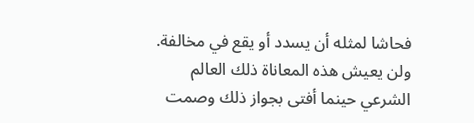فحاشا لمثله أن يسدد أو يقع في مخالفة. ولن يعيش هذه المعاناة ذلك العالم الشرعي حينما أفتى بجواز ذلك وصمت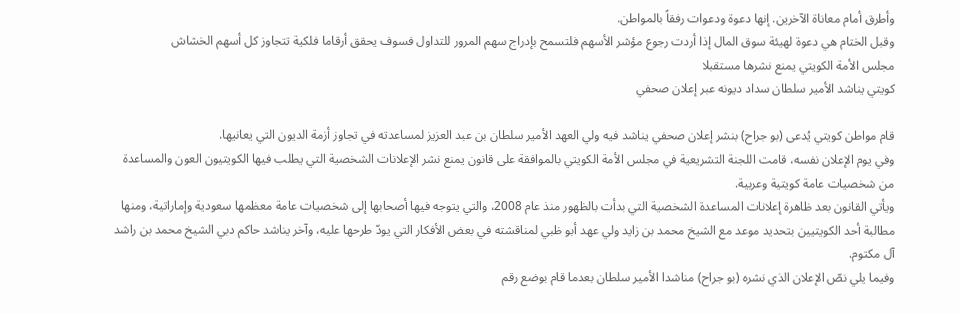وأطرق أمام معاناة الآخرين. إنها دعوة ودعوات رفقاً بالمواطن.
وقبل الختام هي دعوة لهيئة سوق المال إذا أردت رجوع مؤشر الأسهم فلتسمح بإدراج سهم المرور للتداول فسوف يحقق أرقاما فلكية تتجاوز كل أسهم الخشاش
مجلس الأمة الكويتي يمنع نشرها مستقبلا
كويتي يناشد الأمير سلطان سداد ديونه عبر إعلان صحفي

قام مواطن كويتي يُدعى (بو جراح) بنشر إعلان صحفي يناشد فيه ولي العهد الأمير سلطان بن عبد العزيز لمساعدته في تجاوز أزمة الديون التي يعانيها.
وفي يوم الإعلان نفسه، قامت اللجنة التشريعية في مجلس الأمة الكويتي بالموافقة على قانون يمنع نشر الإعلانات الشخصية التي يطلب فيها الكويتيون العون والمساعدة من شخصيات عامة كويتية وعربية.
ويأتي القانون بعد ظاهرة إعلانات المساعدة الشخصية التي بدأت بالظهور منذ عام 2008، والتي يتوجه فيها أصحابها إلى شخصيات عامة معظمها سعودية وإماراتية، ومنها مطالبة أحد الكويتيين بتحديد موعد مع الشيخ محمد بن زايد ولي عهد أبو ظبي لمناقشته في بعض الأفكار التي يودّ طرحها عليه، وآخر يناشد حاكم دبي الشيخ محمد بن راشد آل مكتوم.
وفيما يلي نصّ الإعلان الذي نشره (بو جراح) مناشدا الأمير سلطان بعدما قام بوضع رقم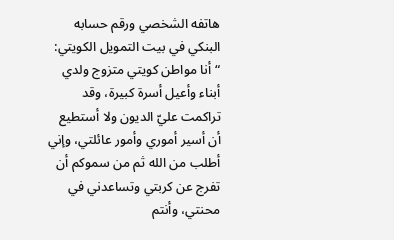هاتفه الشخصي ورقم حسابه البنكي في بيت التمويل الكويتي: “أنا مواطن كويتي متزوج ولدي أبناء وأعيل أسرة كبيرة، وقد تراكمت عليّ الديون ولا أستطيع أن أسير أموري وأمور عائلتي، وإني أطلب من الله ثم من سموكم أن تفرج عن كربتي وتساعدني في محنتي، وأنتم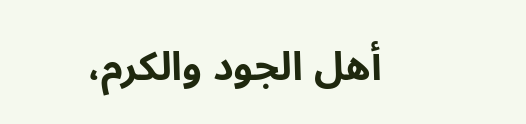أهل الجود والكرم،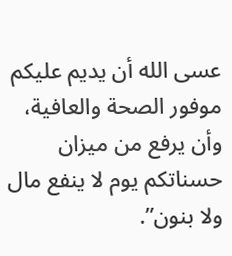عسى الله أن يديم عليكم موفور الصحة والعافية، وأن يرفع من ميزان حسناتكم يوم لا ينفع مال ولا بنون”.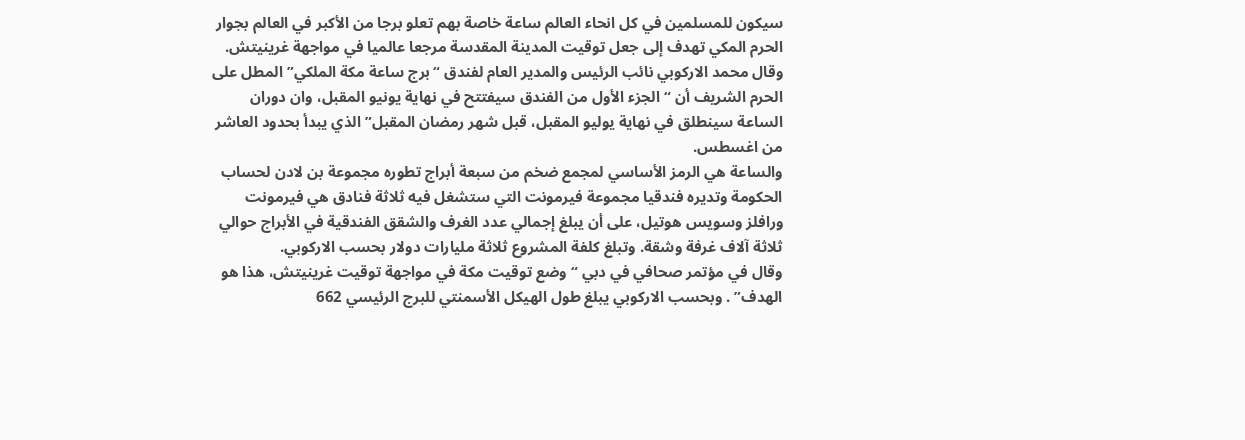سيكون للمسلمين في كل انحاء العالم ساعة خاصة بهم تعلو برجا من الأكبر في العالم بجوار الحرم المكي تهدف إلى جعل توقيت المدينة المقدسة مرجعا عالميا في مواجهة غرينيتش.
وقال محمد الاركوبي نائب الرئيس والمدير العام لفندق “برج ساعة مكة الملكي” المطل على الحرم الشريف أن “الجزء الأول من الفندق سيفتتح في نهاية يونيو المقبل، وان دوران الساعة سينطلق في نهاية يوليو المقبل، قبل شهر رمضان المقبل” الذي يبدأ بحدود العاشر من اغسطس.
والساعة هي الرمز الأساسي لمجمع ضخم من سبعة أبراج تطوره مجموعة بن لادن لحساب الحكومة وتديره فندقيا مجموعة فيرمونت التي ستشغل فيه ثلاثة فنادق هي فيرمونت ورافلز وسويس هوتيل، على أن يبلغ إجمالي عدد الغرف والشقق الفندقية في الأبراج حوالي ثلاثة آلاف غرفة وشقة. وتبلغ كلفة المشروع ثلاثة مليارات دولار بحسب الاركوبي.
وقال في مؤتمر صحافي في دبي “وضع توقيت مكة في مواجهة توقيت غرينيتش، هذا هو الهدف” . وبحسب الاركوبي يبلغ طول الهيكل الأسمنتي للبرج الرئيسي 662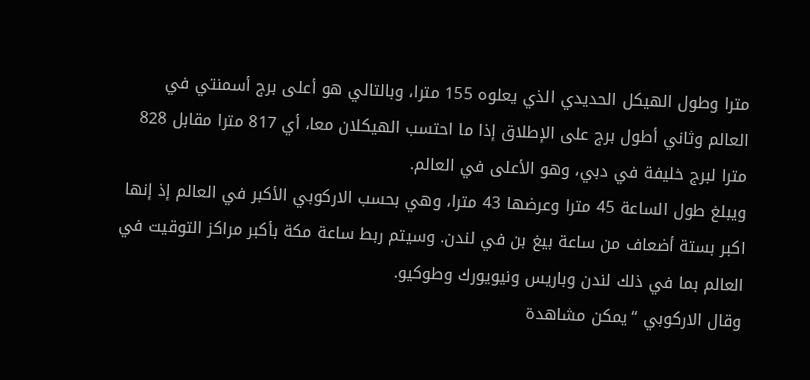مترا وطول الهيكل الحديدي الذي يعلوه 155 مترا، وبالتالي هو أعلى برج أسمنتي في العالم وثاني أطول برج على الإطلاق إذا ما احتسب الهيكلان معا، أي 817 مترا مقابل 828 مترا لبرج خليفة في دبي، وهو الأعلى في العالم.
ويبلغ طول الساعة 45 مترا وعرضها 43 مترا، وهي بحسب الاركوبي الأكبر في العالم إذ إنها اكبر بستة أضعاف من ساعة بيغ بن في لندن. وسيتم ربط ساعة مكة بأكبر مراكز التوقيت في العالم بما في ذلك لندن وباريس ونيويورك وطوكيو.
وقال الاركوبي “يمكن مشاهدة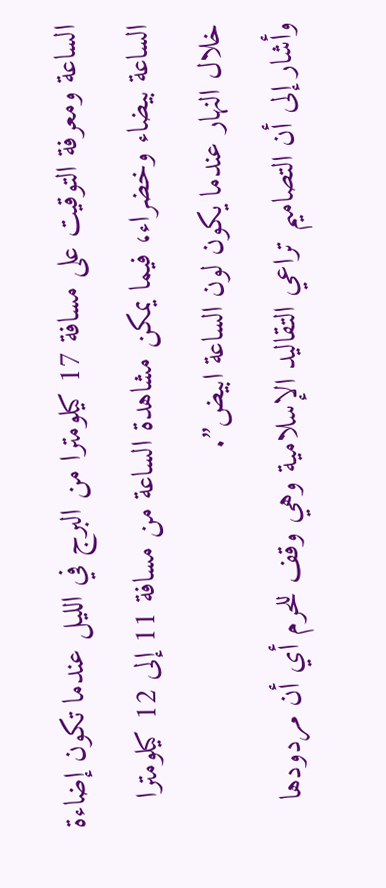الساعة ومعرفة التوقيت على مسافة 17 كيلومترا من البرج في الليل عندما تكون إضاءة الساعة بيضاء وخضراء، فيما يمكن مشاهدة الساعة من مسافة 11 إلى 12 كيلومترا خلال النهار عندما يكون لون الساعة ابيض”.
وأشار إلى أن التصاميم تراعي التقاليد الإسلامية وهي وقف للحرم أي أن مردودها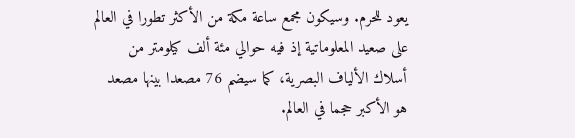يعود للحرم. وسيكون مجمع ساعة مكة من الأكثر تطورا في العالم على صعيد المعلوماتية إذ فيه حوالي مئة ألف كيلومتر من أسلاك الألياف البصرية، كما سيضم 76 مصعدا بينها مصعد هو الأكبر حجما في العالم.